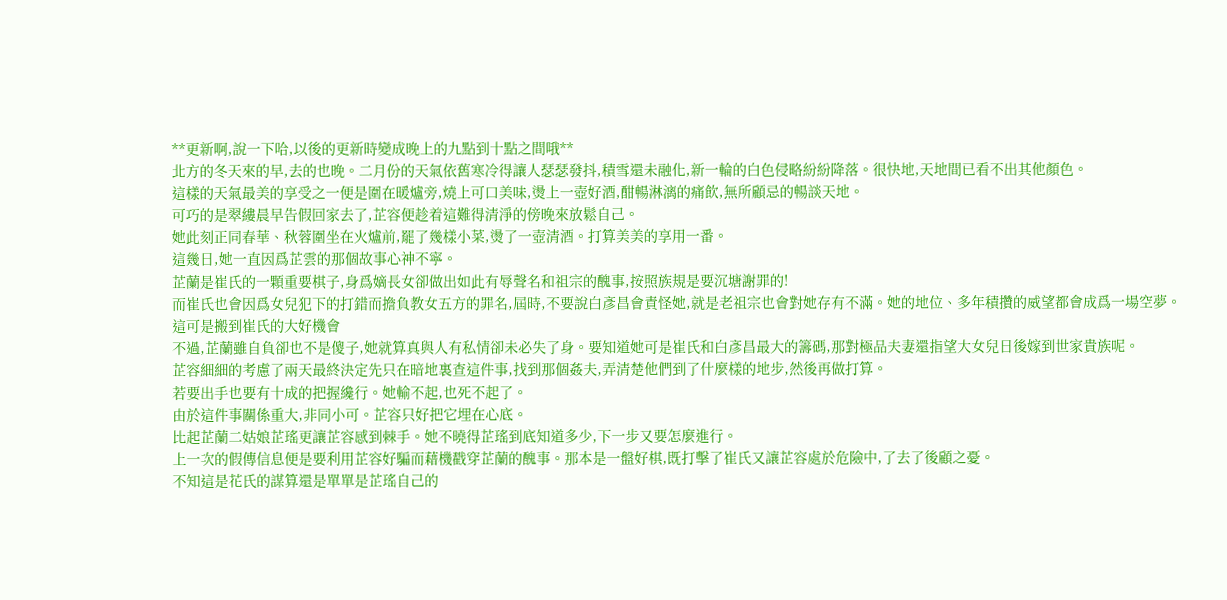**更新啊,說一下哈,以後的更新時變成晚上的九點到十點之間哦**
北方的冬天來的早,去的也晚。二月份的天氣依舊寒冷得讓人瑟瑟發抖,積雪還未融化,新一輪的白色侵略紛紛降落。很快地,天地間已看不出其他顏色。
這樣的天氣最美的享受之一便是圍在暖爐旁,燒上可口美味,燙上一壺好酒,酣暢淋漓的痛飲,無所顧忌的暢談天地。
可巧的是翠縷晨早告假回家去了,芷容便趁着這難得清淨的傍晚來放鬆自己。
她此刻正同春華、秋蓉圍坐在火爐前,罷了幾樣小菜,燙了一壺清酒。打算美美的享用一番。
這幾日,她一直因爲芷雲的那個故事心神不寧。
芷蘭是崔氏的一顆重要棋子,身爲嫡長女卻做出如此有辱聲名和祖宗的醜事,按照族規是要沉塘謝罪的!
而崔氏也會因爲女兒犯下的打錯而擔負教女五方的罪名,屆時,不要說白彥昌會責怪她,就是老祖宗也會對她存有不滿。她的地位、多年積攢的威望都會成爲一場空夢。
這可是搬到崔氏的大好機會
不過,芷蘭雖自負卻也不是傻子,她就算真與人有私情卻未必失了身。要知道她可是崔氏和白彥昌最大的籌碼,那對極品夫妻還指望大女兒日後嫁到世家貴族呢。
芷容細細的考慮了兩天最終決定先只在暗地裏查這件事,找到那個姦夫,弄清楚他們到了什麼樣的地步,然後再做打算。
若要出手也要有十成的把握纔行。她輸不起,也死不起了。
由於這件事關係重大,非同小可。芷容只好把它埋在心底。
比起芷蘭二姑娘芷瑤更讓芷容感到棘手。她不曉得芷瑤到底知道多少,下一步又要怎麼進行。
上一次的假傳信息便是要利用芷容好騙而藉機戳穿芷蘭的醜事。那本是一盤好棋,既打擊了崔氏又讓芷容處於危險中,了去了後顧之憂。
不知這是花氏的謀算還是單單是芷瑤自己的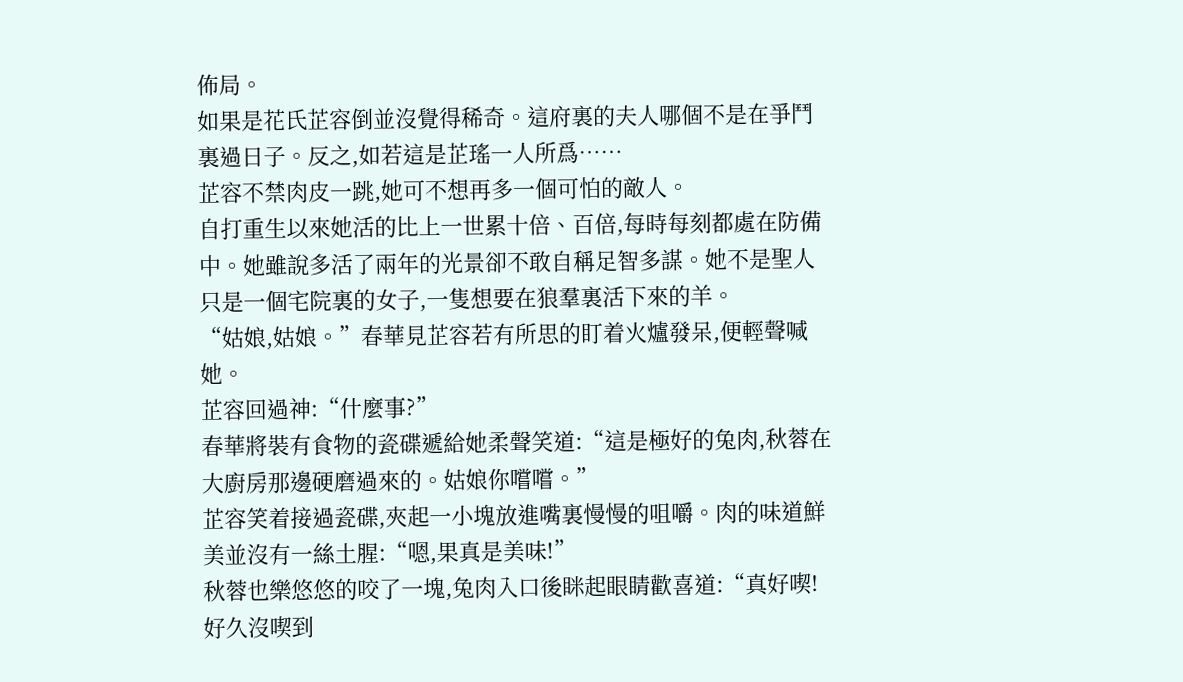佈局。
如果是花氏芷容倒並沒覺得稀奇。這府裏的夫人哪個不是在爭鬥裏過日子。反之,如若這是芷瑤一人所爲……
芷容不禁肉皮一跳,她可不想再多一個可怕的敵人。
自打重生以來她活的比上一世累十倍、百倍,每時每刻都處在防備中。她雖說多活了兩年的光景卻不敢自稱足智多謀。她不是聖人只是一個宅院裏的女子,一隻想要在狼羣裏活下來的羊。
“姑娘,姑娘。”春華見芷容若有所思的盯着火爐發呆,便輕聲喊她。
芷容回過神:“什麼事?”
春華將裝有食物的瓷碟遞給她柔聲笑道:“這是極好的兔肉,秋蓉在大廚房那邊硬磨過來的。姑娘你嚐嚐。”
芷容笑着接過瓷碟,夾起一小塊放進嘴裏慢慢的咀嚼。肉的味道鮮美並沒有一絲土腥:“嗯,果真是美味!”
秋蓉也樂悠悠的咬了一塊,兔肉入口後眯起眼睛歡喜道:“真好喫!好久沒喫到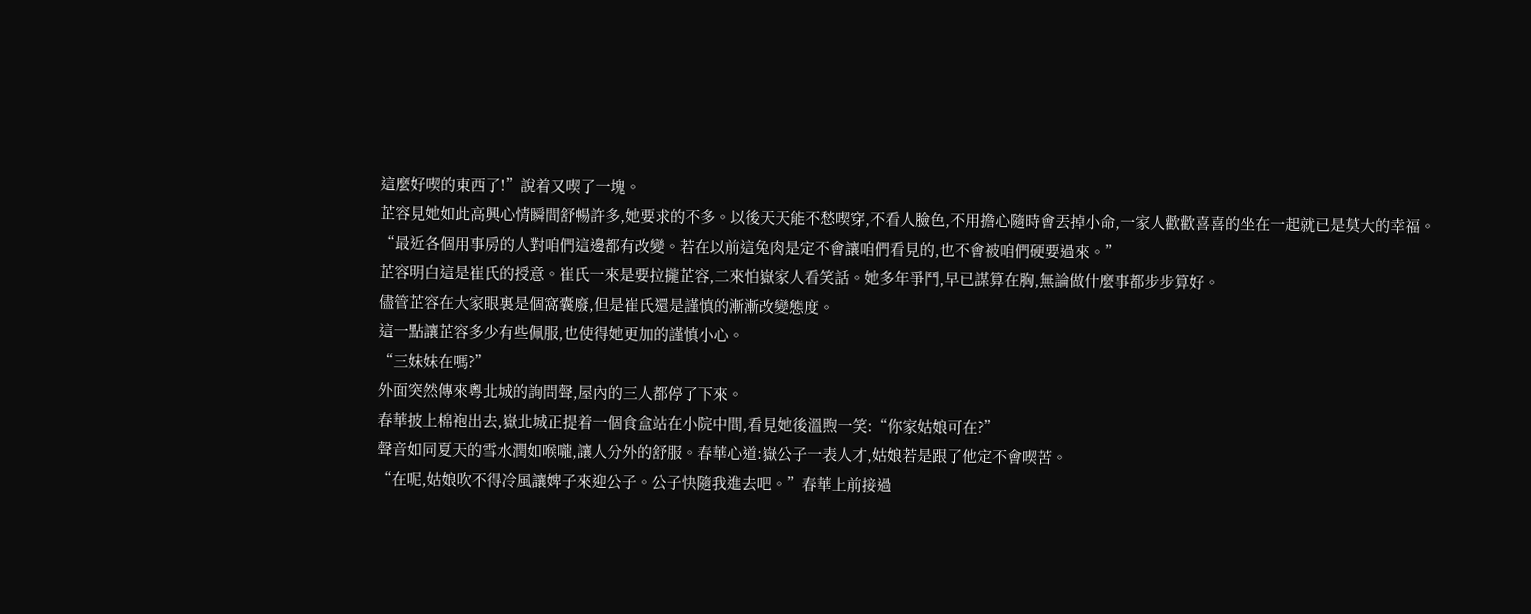這麼好喫的東西了!”說着又喫了一塊。
芷容見她如此高興心情瞬間舒暢許多,她要求的不多。以後天天能不愁喫穿,不看人臉色,不用擔心隨時會丟掉小命,一家人歡歡喜喜的坐在一起就已是莫大的幸福。
“最近各個用事房的人對咱們這邊都有改變。若在以前這兔肉是定不會讓咱們看見的,也不會被咱們硬要過來。”
芷容明白這是崔氏的授意。崔氏一來是要拉攏芷容,二來怕嶽家人看笑話。她多年爭鬥,早已謀算在胸,無論做什麼事都步步算好。
儘管芷容在大家眼裏是個窩囊廢,但是崔氏還是謹慎的漸漸改變態度。
這一點讓芷容多少有些佩服,也使得她更加的謹慎小心。
“三妹妹在嗎?”
外面突然傳來粵北城的詢問聲,屋內的三人都停了下來。
春華披上棉袍出去,嶽北城正提着一個食盒站在小院中間,看見她後溫煦一笑:“你家姑娘可在?”
聲音如同夏天的雪水潤如喉嚨,讓人分外的舒服。春華心道:嶽公子一表人才,姑娘若是跟了他定不會喫苦。
“在呢,姑娘吹不得冷風讓婢子來迎公子。公子快隨我進去吧。”春華上前接過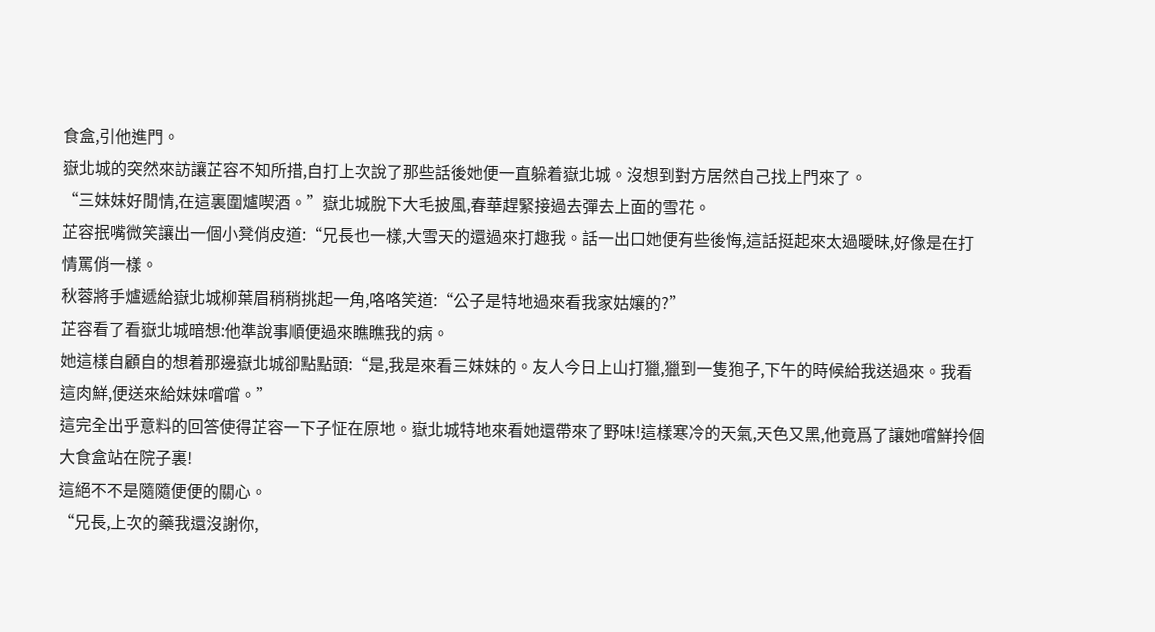食盒,引他進門。
嶽北城的突然來訪讓芷容不知所措,自打上次說了那些話後她便一直躲着嶽北城。沒想到對方居然自己找上門來了。
“三妹妹好閒情,在這裏圍爐喫酒。”嶽北城脫下大毛披風,春華趕緊接過去彈去上面的雪花。
芷容抿嘴微笑讓出一個小凳俏皮道:“兄長也一樣,大雪天的還過來打趣我。話一出口她便有些後悔,這話挺起來太過曖昧,好像是在打情罵俏一樣。
秋蓉將手爐遞給嶽北城柳葉眉稍稍挑起一角,咯咯笑道:“公子是特地過來看我家姑孃的?”
芷容看了看嶽北城暗想:他準說事順便過來瞧瞧我的病。
她這樣自顧自的想着那邊嶽北城卻點點頭:“是,我是來看三妹妹的。友人今日上山打獵,獵到一隻狍子,下午的時候給我送過來。我看這肉鮮,便送來給妹妹嚐嚐。”
這完全出乎意料的回答使得芷容一下子怔在原地。嶽北城特地來看她還帶來了野味!這樣寒冷的天氣,天色又黑,他竟爲了讓她嚐鮮拎個大食盒站在院子裏!
這絕不不是隨隨便便的關心。
“兄長,上次的藥我還沒謝你,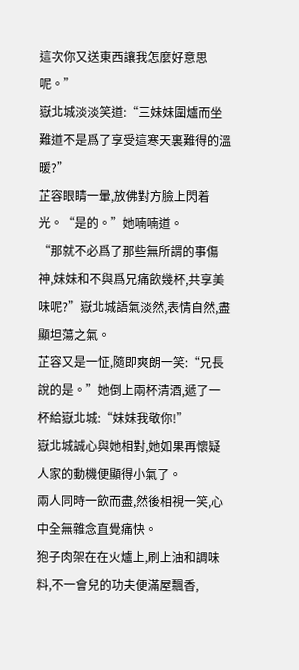這次你又送東西讓我怎麼好意思呢。”
嶽北城淡淡笑道:“三妹妹圍爐而坐難道不是爲了享受這寒天裏難得的溫暖?”
芷容眼睛一暈,放佛對方臉上閃着光。“是的。”她喃喃道。
“那就不必爲了那些無所謂的事傷神,妹妹和不與爲兄痛飲幾杯,共享美味呢?”嶽北城語氣淡然,表情自然,盡顯坦蕩之氣。
芷容又是一怔,隨即爽朗一笑:“兄長說的是。”她倒上兩杯清酒,遞了一杯給嶽北城:“妹妹我敬你!”
嶽北城誠心與她相對,她如果再懷疑人家的動機便顯得小氣了。
兩人同時一飲而盡,然後相視一笑,心中全無雜念直覺痛快。
狍子肉架在在火爐上,刷上油和調味料,不一會兒的功夫便滿屋飄香,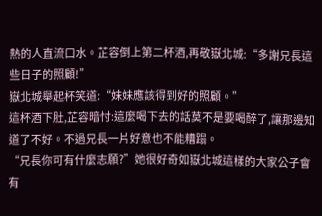熱的人直流口水。芷容倒上第二杯酒,再敬嶽北城:“多謝兄長這些日子的照顧!”
嶽北城舉起杯笑道:“妹妹應該得到好的照顧。”
這杯酒下肚,芷容暗忖:這麼喝下去的話莫不是要喝醉了,讓那邊知道了不好。不過兄長一片好意也不能糟蹋。
“兄長你可有什麼志願?”她很好奇如嶽北城這樣的大家公子會有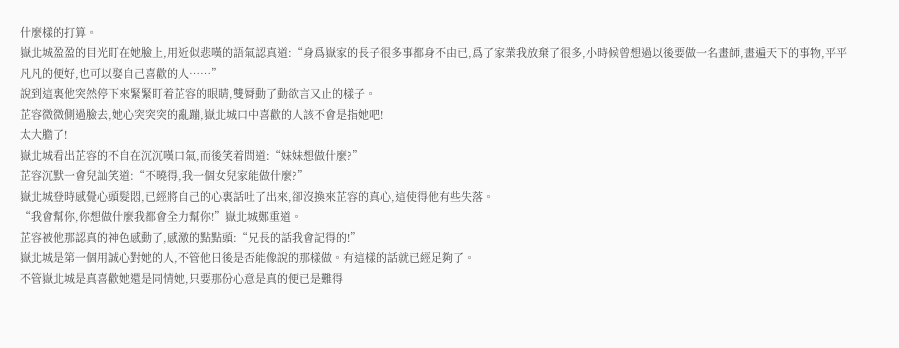什麼樣的打算。
嶽北城盈盈的目光盯在她臉上,用近似悲嘆的語氣認真道:“身爲嶽家的長子很多事都身不由已,爲了家業我放棄了很多,小時候曾想過以後要做一名畫師,畫遍天下的事物,平平凡凡的便好,也可以娶自己喜歡的人……”
說到這裏他突然停下來緊緊盯着芷容的眼睛,雙脣動了動欲言又止的樣子。
芷容微微側過臉去,她心突突突的亂蹦,嶽北城口中喜歡的人該不會是指她吧!
太大膽了!
嶽北城看出芷容的不自在沉沉嘆口氣,而後笑着問道:“妹妹想做什麼?”
芷容沉默一會兒訕笑道:“不曉得,我一個女兒家能做什麼?”
嶽北城登時感覺心頭髮悶,已經將自己的心裏話吐了出來,卻沒換來芷容的真心,這使得他有些失落。
“我會幫你,你想做什麼我都會全力幫你!”嶽北城鄭重道。
芷容被他那認真的神色感動了,感激的點點頭:“兄長的話我會記得的!”
嶽北城是第一個用誠心對她的人,不管他日後是否能像說的那樣做。有這樣的話就已經足夠了。
不管嶽北城是真喜歡她還是同情她,只要那份心意是真的便已是難得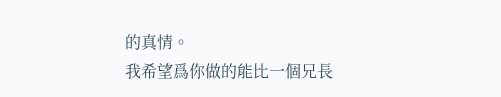的真情。
我希望爲你做的能比一個兄長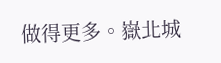做得更多。嶽北城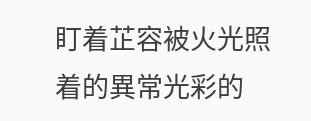盯着芷容被火光照着的異常光彩的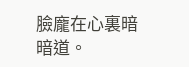臉龐在心裏暗暗道。